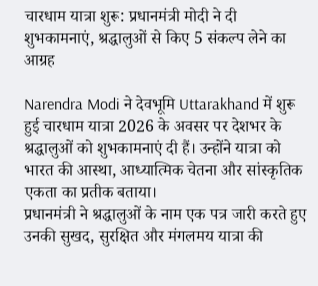चारधाम यात्रा शुरू: प्रधानमंत्री मोदी ने दी शुभकामनाएं, श्रद्धालुओं से किए 5 संकल्प लेने का आग्रह

Narendra Modi ने देवभूमि Uttarakhand में शुरू हुई चारधाम यात्रा 2026 के अवसर पर देशभर के श्रद्धालुओं को शुभकामनाएं दी हैं। उन्होंने यात्रा को भारत की आस्था, आध्यात्मिक चेतना और सांस्कृतिक एकता का प्रतीक बताया।
प्रधानमंत्री ने श्रद्धालुओं के नाम एक पत्र जारी करते हुए उनकी सुखद, सुरक्षित और मंगलमय यात्रा की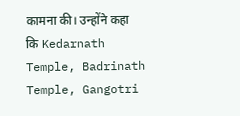कामना की। उन्होंने कहा कि Kedarnath Temple, Badrinath Temple, Gangotri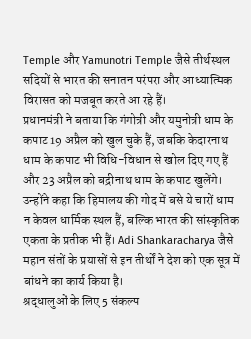Temple और Yamunotri Temple जैसे तीर्थस्थल सदियों से भारत की सनातन परंपरा और आध्यात्मिक विरासत को मजबूत करते आ रहे हैं।
प्रधानमंत्री ने बताया कि गंगोत्री और यमुनोत्री धाम के कपाट 19 अप्रैल को खुल चुके हैं, जबकि केदारनाथ धाम के कपाट भी विधि-विधान से खोल दिए गए हैं और 23 अप्रैल को बद्रीनाथ धाम के कपाट खुलेंगे।
उन्होंने कहा कि हिमालय की गोद में बसे ये चारों धाम न केवल धार्मिक स्थल हैं, बल्कि भारत की सांस्कृतिक एकता के प्रतीक भी हैं। Adi Shankaracharya जैसे महान संतों के प्रयासों से इन तीर्थों ने देश को एक सूत्र में बांधने का कार्य किया है।
श्रद्धालुओं के लिए 5 संकल्प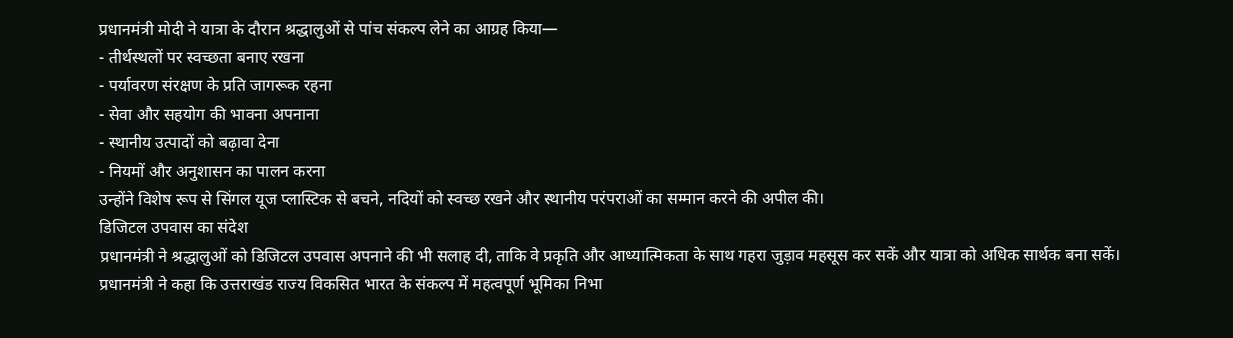प्रधानमंत्री मोदी ने यात्रा के दौरान श्रद्धालुओं से पांच संकल्प लेने का आग्रह किया—
- तीर्थस्थलों पर स्वच्छता बनाए रखना
- पर्यावरण संरक्षण के प्रति जागरूक रहना
- सेवा और सहयोग की भावना अपनाना
- स्थानीय उत्पादों को बढ़ावा देना
- नियमों और अनुशासन का पालन करना
उन्होंने विशेष रूप से सिंगल यूज प्लास्टिक से बचने, नदियों को स्वच्छ रखने और स्थानीय परंपराओं का सम्मान करने की अपील की।
डिजिटल उपवास का संदेश
प्रधानमंत्री ने श्रद्धालुओं को डिजिटल उपवास अपनाने की भी सलाह दी, ताकि वे प्रकृति और आध्यात्मिकता के साथ गहरा जुड़ाव महसूस कर सकें और यात्रा को अधिक सार्थक बना सकें।
प्रधानमंत्री ने कहा कि उत्तराखंड राज्य विकसित भारत के संकल्प में महत्वपूर्ण भूमिका निभा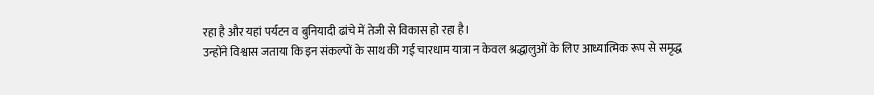रहा है और यहां पर्यटन व बुनियादी ढांचे में तेजी से विकास हो रहा है।
उन्होंने विश्वास जताया कि इन संकल्पों के साथ की गई चारधाम यात्रा न केवल श्रद्धालुओं के लिए आध्यात्मिक रूप से समृद्ध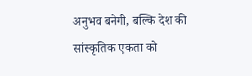अनुभव बनेगी, बल्कि देश की सांस्कृतिक एकता को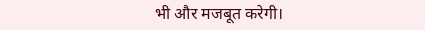भी और मजबूत करेगी।